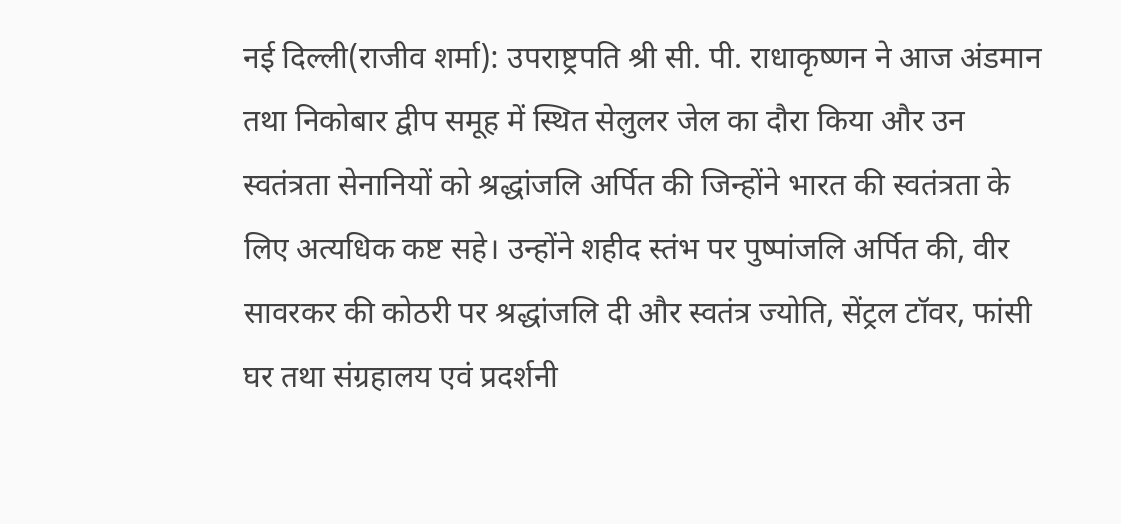नई दिल्ली(राजीव शर्मा): उपराष्ट्रपति श्री सी. पी. राधाकृष्णन ने आज अंडमान तथा निकोबार द्वीप समूह में स्थित सेलुलर जेल का दौरा किया और उन स्वतंत्रता सेनानियों को श्रद्धांजलि अर्पित की जिन्होंने भारत की स्वतंत्रता के लिए अत्यधिक कष्ट सहे। उन्होंने शहीद स्तंभ पर पुष्पांजलि अर्पित की, वीर सावरकर की कोठरी पर श्रद्धांजलि दी और स्वतंत्र ज्योति, सेंट्रल टॉवर, फांसी घर तथा संग्रहालय एवं प्रदर्शनी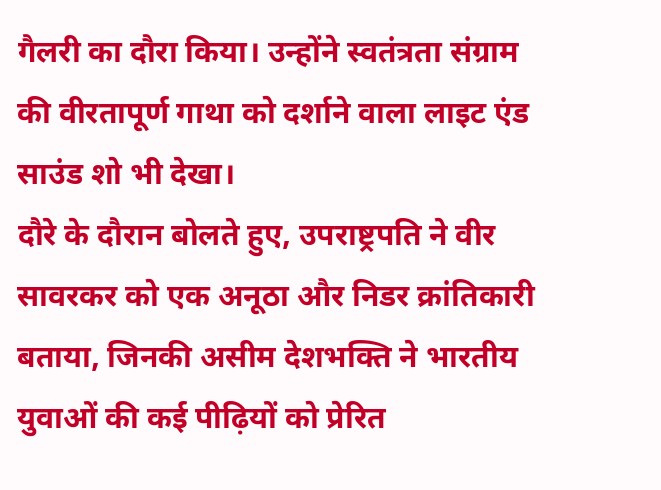गैलरी का दौरा किया। उन्होंने स्वतंत्रता संग्राम की वीरतापूर्ण गाथा को दर्शाने वाला लाइट एंड साउंड शो भी देखा।
दौरे के दौरान बोलते हुए, उपराष्ट्रपति ने वीर सावरकर को एक अनूठा और निडर क्रांतिकारी बताया, जिनकी असीम देशभक्ति ने भारतीय युवाओं की कई पीढ़ियों को प्रेरित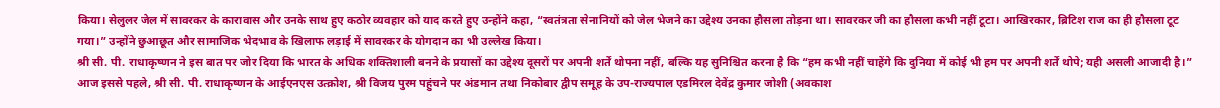किया। सेलुलर जेल में सावरकर के कारावास और उनके साथ हुए कठोर व्यवहार को याद करते हुए उन्होंने कहा, “स्वतंत्रता सेनानियों को जेल भेजने का उद्देश्य उनका हौसला तोड़ना था। सावरकर जी का हौसला कभी नहीं टूटा। आखिरकार, ब्रिटिश राज का ही हौसला टूट गया।” उन्होंने छुआछूत और सामाजिक भेदभाव के खिलाफ लड़ाई में सावरकर के योगदान का भी उल्लेख किया।
श्री सी. पी. राधाकृष्णन ने इस बात पर जोर दिया कि भारत के अधिक शक्तिशाली बनने के प्रयासों का उद्देश्य दूसरों पर अपनी शर्तें थोपना नहीं, बल्कि यह सुनिश्चित करना है कि “हम कभी नहीं चाहेंगे कि दुनिया में कोई भी हम पर अपनी शर्तें थोपे; यही असली आजादी है।”
आज इससे पहले, श्री सी. पी. राधाकृष्णन के आईएनएस उत्क्रोश, श्री विजय पुरम पहुंचने पर अंडमान तथा निकोबार द्वीप समूह के उप-राज्यपाल एडमिरल देवेंद्र कुमार जोशी (अवकाश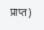प्राप्त)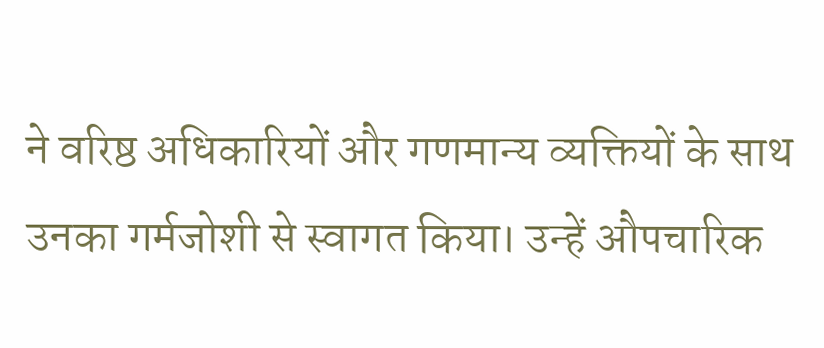ने वरिष्ठ अधिकारियों और गणमान्य व्यक्तियों के साथ उनका गर्मजोशी से स्वागत किया। उन्हें औपचारिक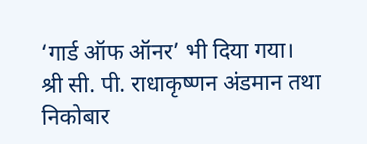‘गार्ड ऑफ ऑनर’ भी दिया गया।
श्री सी. पी. राधाकृष्णन अंडमान तथा निकोबार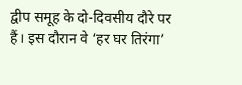द्वीप समूह के दो-दिवसीय दौरे पर हैं। इस दौरान वे ‘हर घर तिरंगा’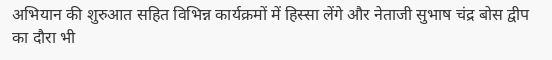अभियान की शुरुआत सहित विभिन्न कार्यक्रमों में हिस्सा लेंगे और नेताजी सुभाष चंद्र बोस द्वीप का दौरा भी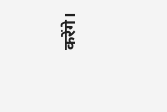करेंगे।